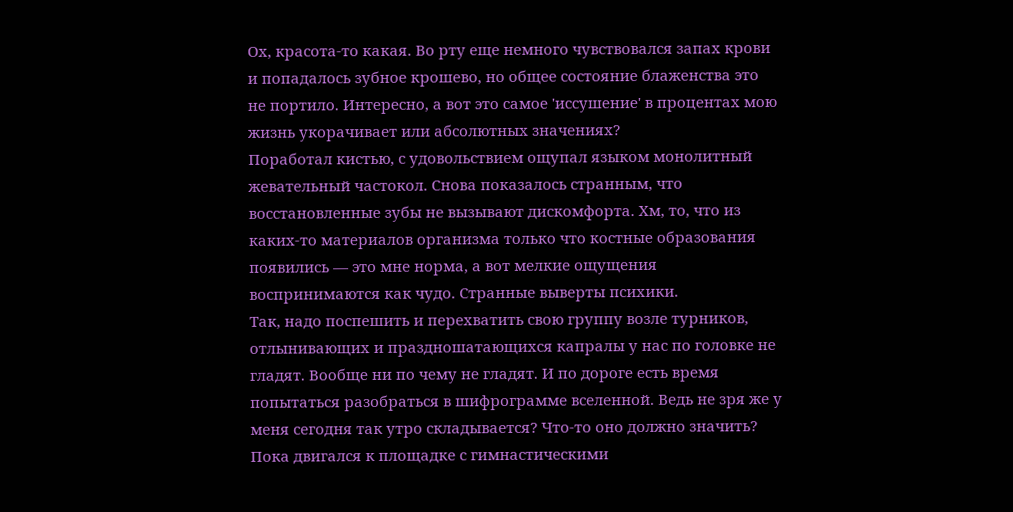Ох, красота-то какая. Во рту еще немного чувствовался запах крови и попадалось зубное крошево, но общее состояние блаженства это не портило. Интересно, а вот это самое 'иссушение' в процентах мою жизнь укорачивает или абсолютных значениях?
Поработал кистью, с удовольствием ощупал языком монолитный жевательный частокол. Снова показалось странным, что восстановленные зубы не вызывают дискомфорта. Хм, то, что из каких-то материалов организма только что костные образования появились — это мне норма, а вот мелкие ощущения воспринимаются как чудо. Странные выверты психики.
Так, надо поспешить и перехватить свою группу возле турников, отлынивающих и праздношатающихся капралы у нас по головке не гладят. Вообще ни по чему не гладят. И по дороге есть время попытаться разобраться в шифрограмме вселенной. Ведь не зря же у меня сегодня так утро складывается? Что-то оно должно значить?
Пока двигался к площадке с гимнастическими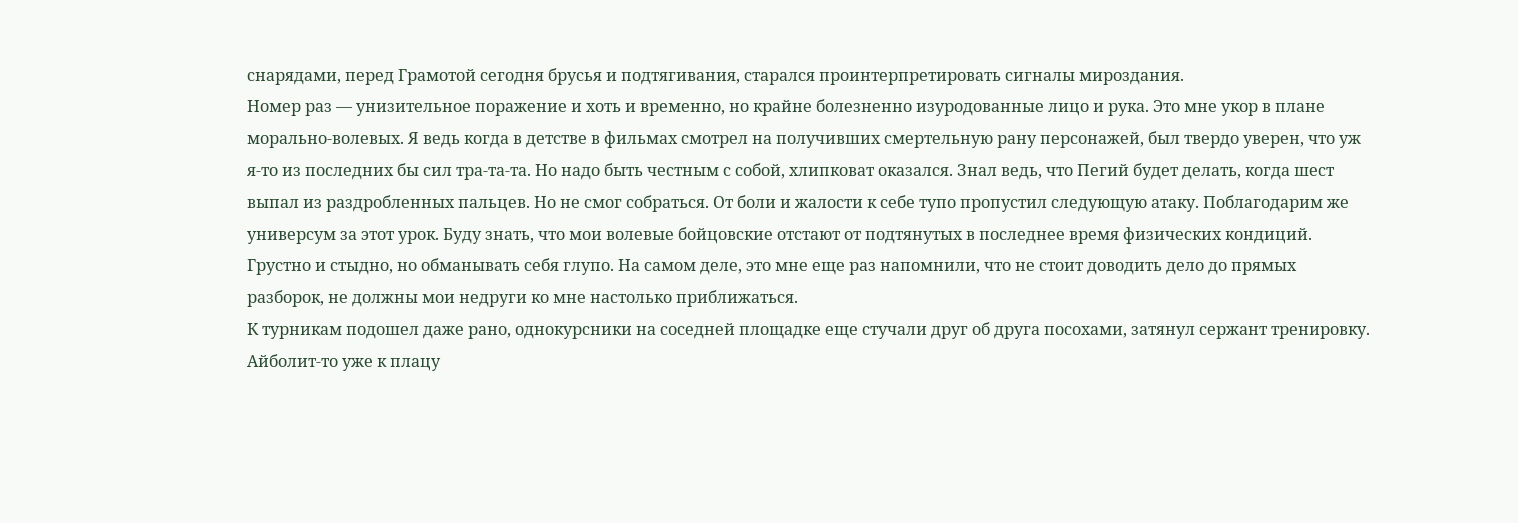снарядами, перед Грамотой сегодня брусья и подтягивания, старался проинтерпретировать сигналы мироздания.
Номер раз — унизительное поражение и хоть и временно, но крайне болезненно изуродованные лицо и рука. Это мне укор в плане морально-волевых. Я ведь когда в детстве в фильмах смотрел на получивших смертельную рану персонажей, был твердо уверен, что уж я-то из последних бы сил тра-та-та. Но надо быть честным с собой, хлипковат оказался. Знал ведь, что Пегий будет делать, когда шест выпал из раздробленных пальцев. Но не смог собраться. От боли и жалости к себе тупо пропустил следующую атаку. Поблагодарим же универсум за этот урок. Буду знать, что мои волевые бойцовские отстают от подтянутых в последнее время физических кондиций. Грустно и стыдно, но обманывать себя глупо. На самом деле, это мне еще раз напомнили, что не стоит доводить дело до прямых разборок, не должны мои недруги ко мне настолько приближаться.
К турникам подошел даже рано, однокурсники на соседней площадке еще стучали друг об друга посохами, затянул сержант тренировку. Айболит-то уже к плацу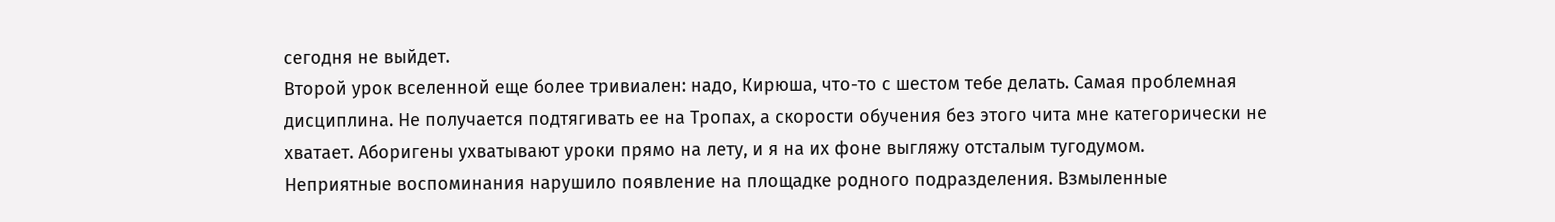сегодня не выйдет.
Второй урок вселенной еще более тривиален: надо, Кирюша, что-то с шестом тебе делать. Самая проблемная дисциплина. Не получается подтягивать ее на Тропах, а скорости обучения без этого чита мне категорически не хватает. Аборигены ухватывают уроки прямо на лету, и я на их фоне выгляжу отсталым тугодумом.
Неприятные воспоминания нарушило появление на площадке родного подразделения. Взмыленные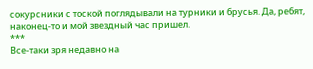сокурсники с тоской поглядывали на турники и брусья. Да, ребят, наконец-то и мой звездный час пришел.
***
Все-таки зря недавно на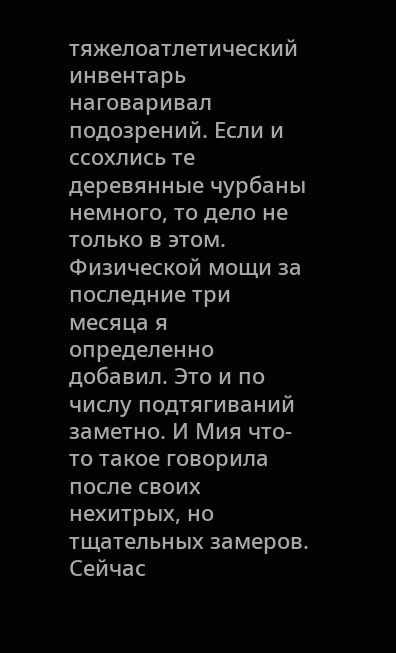тяжелоатлетический инвентарь наговаривал подозрений. Если и ссохлись те деревянные чурбаны немного, то дело не только в этом. Физической мощи за последние три месяца я определенно добавил. Это и по числу подтягиваний заметно. И Мия что-то такое говорила после своих нехитрых, но тщательных замеров.
Сейчас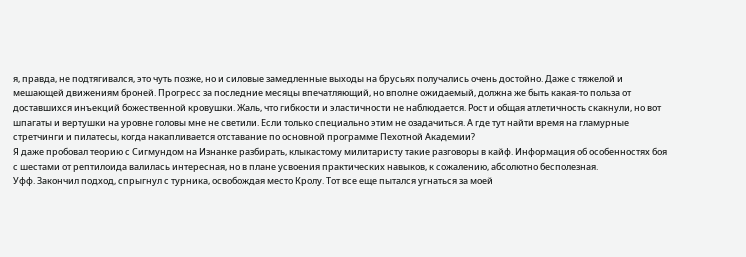я, правда, не подтягивался, это чуть позже, но и силовые замедленные выходы на брусьях получались очень достойно. Даже с тяжелой и мешающей движениям броней. Прогресс за последние месяцы впечатляющий, но вполне ожидаемый, должна же быть какая-то польза от доставшихся инъекций божественной кровушки. Жаль, что гибкости и эластичности не наблюдается. Рост и общая атлетичность скакнули, но вот шпагаты и вертушки на уровне головы мне не светили. Если только специально этим не озадачиться. А где тут найти время на гламурные стретчинги и пилатесы, когда накапливается отставание по основной программе Пехотной Академии?
Я даже пробовал теорию с Сигмундом на Изнанке разбирать, клыкастому милитаристу такие разговоры в кайф. Информация об особенностях боя с шестами от рептилоида валилась интересная, но в плане усвоения практических навыков, к сожалению, абсолютно бесполезная.
Уфф. Закончил подход, спрыгнул с турника, освобождая место Кролу. Тот все еще пытался угнаться за моей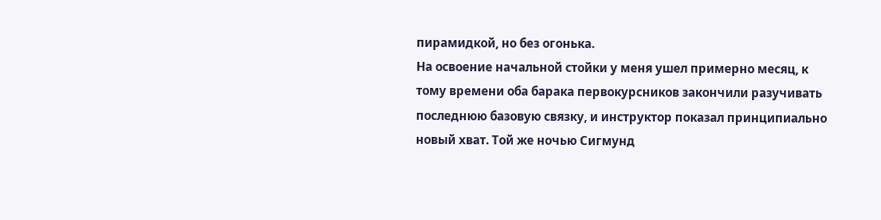пирамидкой, но без огонька.
На освоение начальной стойки у меня ушел примерно месяц, к тому времени оба барака первокурсников закончили разучивать последнюю базовую связку, и инструктор показал принципиально новый хват. Той же ночью Сигмунд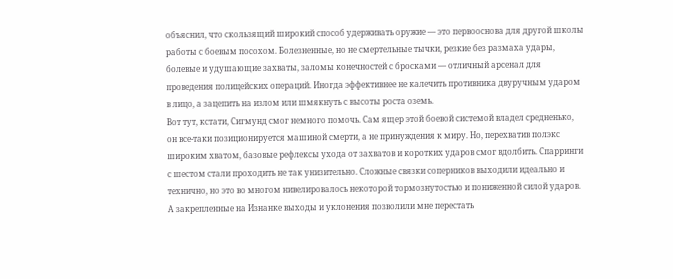объяснил, что скользящий широкий способ удерживать оружие — это первооснова для другой школы работы с боевым посохом. Болезненные, но не смертельные тычки, резкие без размаха удары, болевые и удушающие захваты, заломы конечностей с бросками — отличный арсенал для проведения полицейских операций. Иногда эффективнее не калечить противника двуручным ударом в лицо, а зацепить на излом или шмякнуть с высоты роста оземь.
Вот тут, кстати, Сигмунд смог немного помочь. Сам ящер этой боевой системой владел средненько, он все-таки позиционируется машиной смерти, а не принуждения к миру. Но, перехватив полэкс широким хватом, базовые рефлексы ухода от захватов и коротких ударов смог вдолбить. Спарринги с шестом стали проходить не так унизительно. Сложные связки соперников выходили идеально и технично, но это во многом нивелировалось некоторой тормознутостью и пониженной силой ударов. А закрепленные на Изнанке выходы и уклонения позволили мне перестать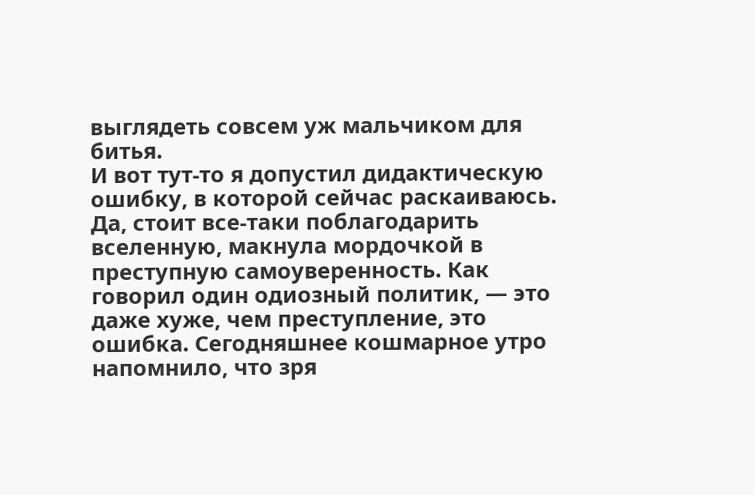выглядеть совсем уж мальчиком для битья.
И вот тут-то я допустил дидактическую ошибку, в которой сейчас раскаиваюсь. Да, стоит все-таки поблагодарить вселенную, макнула мордочкой в преступную самоуверенность. Как говорил один одиозный политик, — это даже хуже, чем преступление, это ошибка. Сегодняшнее кошмарное утро напомнило, что зря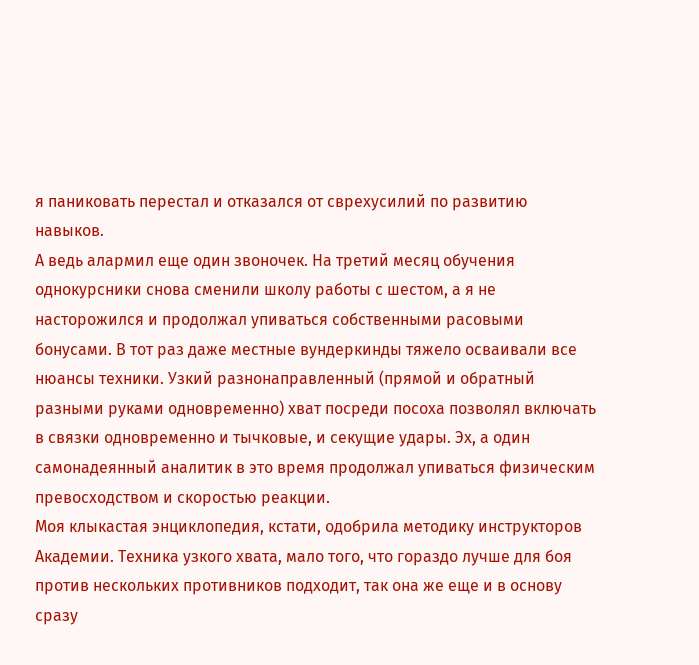я паниковать перестал и отказался от сврехусилий по развитию навыков.
А ведь алармил еще один звоночек. На третий месяц обучения однокурсники снова сменили школу работы с шестом, а я не насторожился и продолжал упиваться собственными расовыми бонусами. В тот раз даже местные вундеркинды тяжело осваивали все нюансы техники. Узкий разнонаправленный (прямой и обратный разными руками одновременно) хват посреди посоха позволял включать в связки одновременно и тычковые, и секущие удары. Эх, а один самонадеянный аналитик в это время продолжал упиваться физическим превосходством и скоростью реакции.
Моя клыкастая энциклопедия, кстати, одобрила методику инструкторов Академии. Техника узкого хвата, мало того, что гораздо лучше для боя против нескольких противников подходит, так она же еще и в основу сразу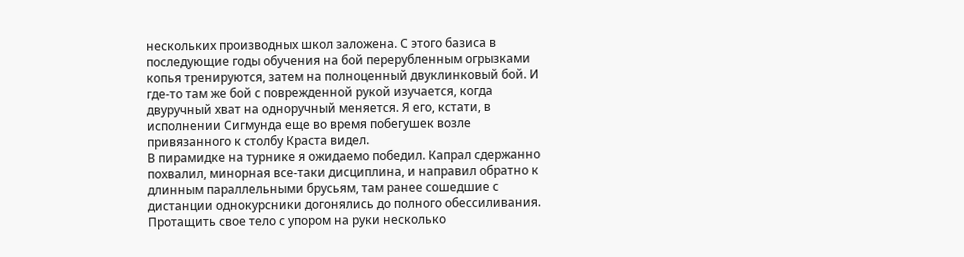нескольких производных школ заложена. С этого базиса в последующие годы обучения на бой перерубленным огрызками копья тренируются, затем на полноценный двуклинковый бой. И где-то там же бой с поврежденной рукой изучается, когда двуручный хват на одноручный меняется. Я его, кстати, в исполнении Сигмунда еще во время побегушек возле привязанного к столбу Краста видел.
В пирамидке на турнике я ожидаемо победил. Капрал сдержанно похвалил, минорная все-таки дисциплина, и направил обратно к длинным параллельными брусьям, там ранее сошедшие с дистанции однокурсники догонялись до полного обессиливания. Протащить свое тело с упором на руки несколько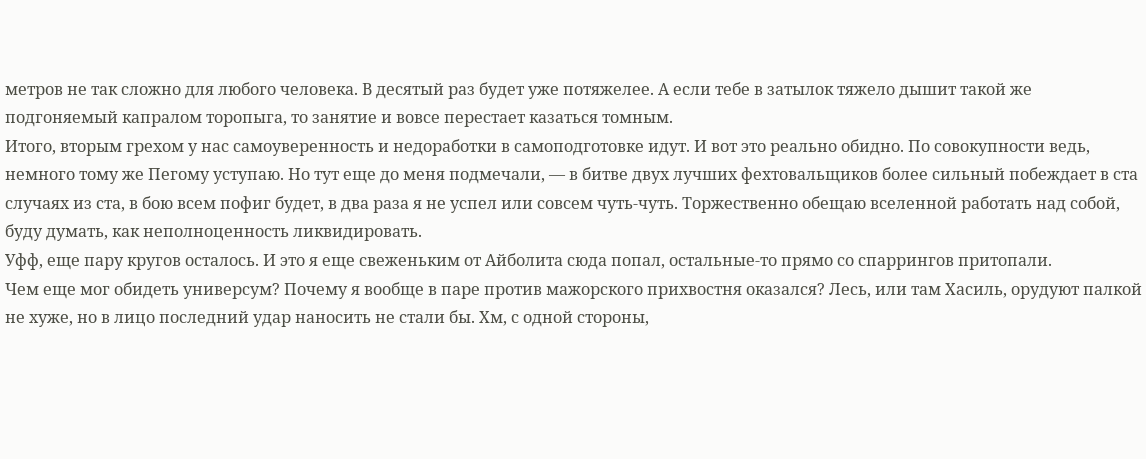метров не так сложно для любого человека. В десятый раз будет уже потяжелее. А если тебе в затылок тяжело дышит такой же подгоняемый капралом торопыга, то занятие и вовсе перестает казаться томным.
Итого, вторым грехом у нас самоуверенность и недоработки в самоподготовке идут. И вот это реально обидно. По совокупности ведь, немного тому же Пегому уступаю. Но тут еще до меня подмечали, — в битве двух лучших фехтовальщиков более сильный побеждает в ста случаях из ста, в бою всем пофиг будет, в два раза я не успел или совсем чуть-чуть. Торжественно обещаю вселенной работать над собой, буду думать, как неполноценность ликвидировать.
Уфф, еще пару кругов осталось. И это я еще свеженьким от Айболита сюда попал, остальные-то прямо со спаррингов притопали.
Чем еще мог обидеть универсум? Почему я вообще в паре против мажорского прихвостня оказался? Лесь, или там Хасиль, орудуют палкой не хуже, но в лицо последний удар наносить не стали бы. Хм, с одной стороны,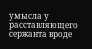умысла у расставляющего сержанта вроде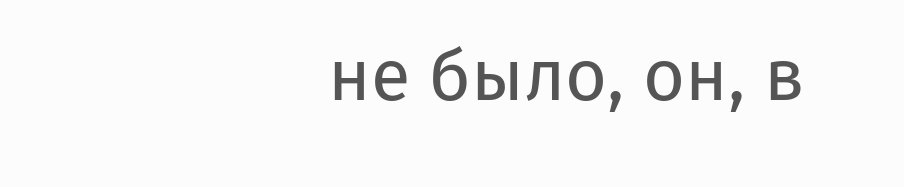не было, он, в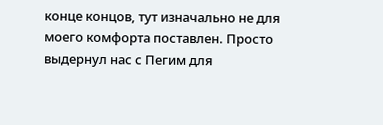конце концов, тут изначально не для моего комфорта поставлен. Просто выдернул нас с Пегим для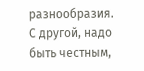разнообразия. С другой, надо быть честным,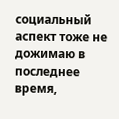социальный аспект тоже не дожимаю в последнее время,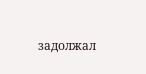задолжал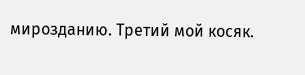мирозданию. Третий мой косяк.